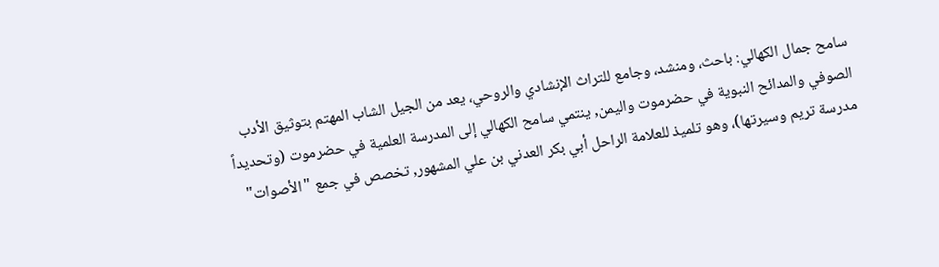سامح جمال الكهالي: باحث، ومنشد، وجامع للتراث الإنشادي والروحي، يعد من الجيل الشاب المهتم بتوثيق الأدب الصوفي والمدائح النبوية في حضرموت واليمن, ينتمي سامح الكهالي إلى المدرسة العلمية في حضرموت (وتحديداً مدرسة تريم وسيرتها)، وهو تلميذ للعلامة الراحل أبي بكر العدني بن علي المشهور, تخصص في جمع "الأصوات"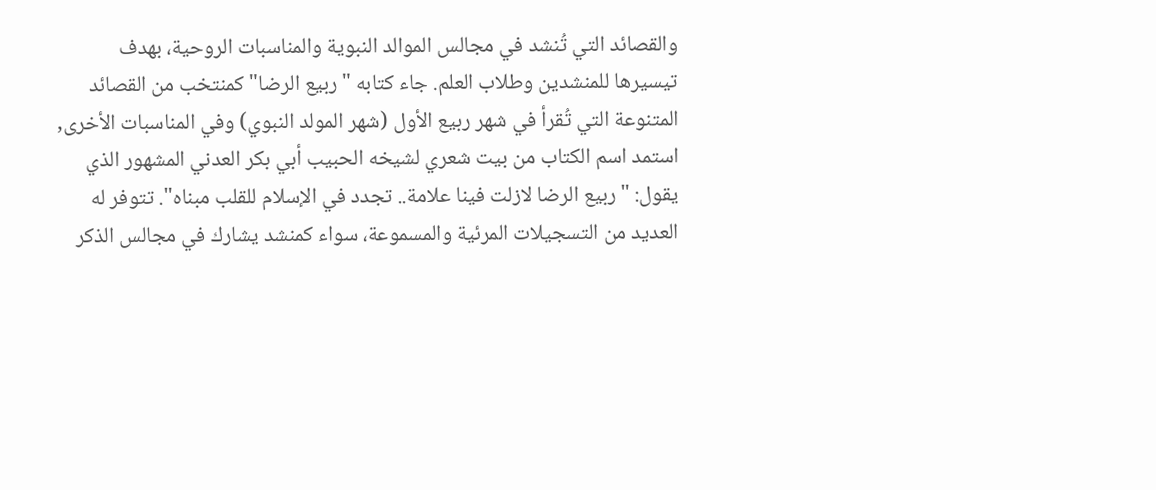والقصائد التي تُنشد في مجالس الموالد النبوية والمناسبات الروحية، بهدف تيسيرها للمنشدين وطلاب العلم. جاء كتابه "ربيع الرضا" كمنتخب من القصائد المتنوعة التي تُقرأ في شهر ربيع الأول (شهر المولد النبوي) وفي المناسبات الأخرى, استمد اسم الكتاب من بيت شعري لشيخه الحبيب أبي بكر العدني المشهور الذي يقول: "ربيع الرضا لازلت فينا علامة.. تجدد في الإسلام للقلب مبناه". تتوفر له العديد من التسجيلات المرئية والمسموعة، سواء كمنشد يشارك في مجالس الذكر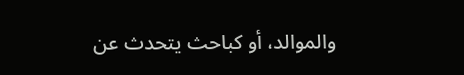والموالد، أو كباحث يتحدث عن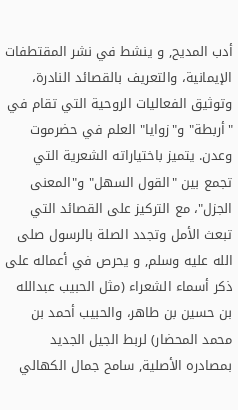أدب المديح, و ينشط في نشر المقتطفات الإيمانية، والتعريف بالقصائد النادرة، وتوثيق الفعاليات الروحية التي تقام في "أربطة" و"زوايا" العلم في حضرموت وعدن. يتميز باختياراته الشعرية التي تجمع بين "القول السهل" و"المعنى الجزل"، مع التركيز على القصائد التي تبعث الأمل وتجدد الصلة بالرسول صلى الله عليه وسلم, و يحرص في أعماله على ذكر أسماء الشعراء (مثل الحبيب عبدالله بن حسين بن طاهر، والحبيب أحمد بن محمد المحضار) لربط الجيل الجديد بمصادره الأصلية, سامح جمال الكهالي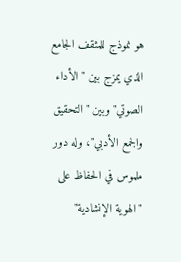هو نموذج للمثقف الجامع الذي يمزج بين "الأداء الصوتي" وبين "التحقيق والجمع الأدبي"، وله دور ملموس في الحفاظ على "الهوية الإنشادية"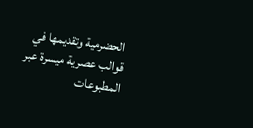الحضرمية وتقديمها في قوالب عصرية ميسرة عبر المطبوعات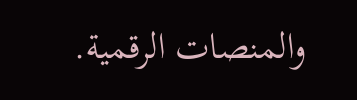والمنصات الرقمية.